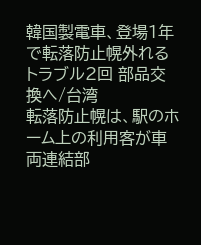韓国製電車、登場1年で転落防止幌外れるトラブル2回 部品交換へ/台湾
転落防止幌は、駅のホーム上の利用客が車両連結部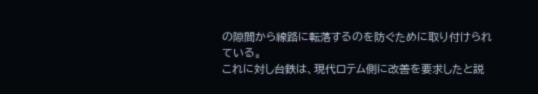の隙間から線路に転落するのを防ぐために取り付けられている。
これに対し台鉄は、現代ロテム側に改善を要求したと説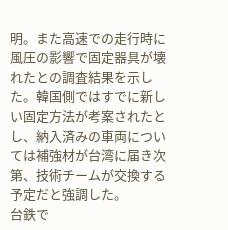明。また高速での走行時に風圧の影響で固定器具が壊れたとの調査結果を示した。韓国側ではすでに新しい固定方法が考案されたとし、納入済みの車両については補強材が台湾に届き次第、技術チームが交換する予定だと強調した。
台鉄で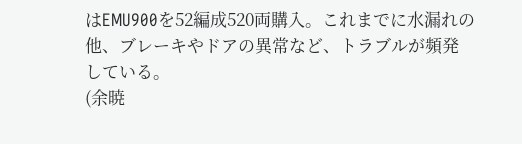はEMU900を52編成520両購入。これまでに水漏れの他、ブレーキやドアの異常など、トラブルが頻発している。
(余暁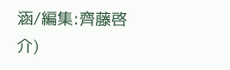涵/編集:齊藤啓介)